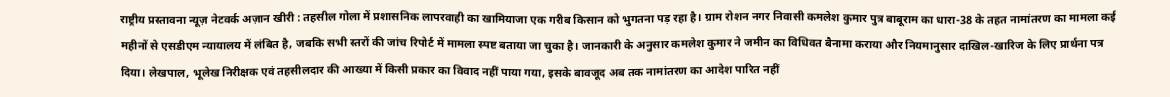राष्ट्रीय प्रस्तावना न्यूज़ नेटवर्क अज़ान खीरी : तहसील गोला में प्रशासनिक लापरवाही का खामियाजा एक गरीब किसान को भुगतना पड़ रहा है। ग्राम रोशन नगर निवासी कमलेश कुमार पुत्र बाबूराम का धारा-38 के तहत नामांतरण का मामला कई महीनों से एसडीएम न्यायालय में लंबित है, जबकि सभी स्तरों की जांच रिपोर्ट में मामला स्पष्ट बताया जा चुका है। जानकारी के अनुसार कमलेश कुमार ने जमीन का विधिवत बैनामा कराया और नियमानुसार दाखिल-खारिज के लिए प्रार्थना पत्र दिया। लेखपाल, भूलेख निरीक्षक एवं तहसीलदार की आख्या में किसी प्रकार का विवाद नहीं पाया गया, इसके बावजूद अब तक नामांतरण का आदेश पारित नहीं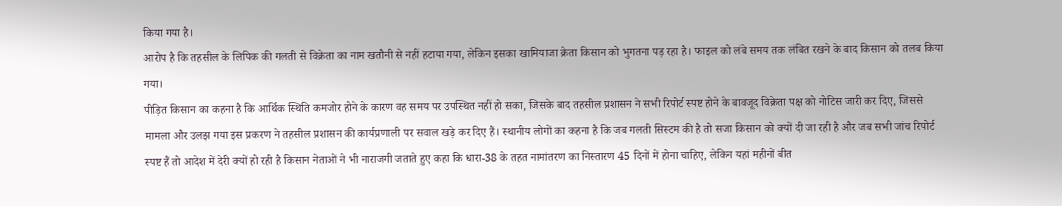किया गया है।
आरोप है कि तहसील के लिपिक की गलती से विक्रेता का नाम खतौनी से नहीं हटाया गया, लेकिन इसका खामियाजा क्रेता किसान को भुगतना पड़ रहा है। फाइल को लंबे समय तक लंबित रखने के बाद किसान को तलब किया गया।
पीड़ित किसान का कहना है कि आर्थिक स्थिति कमजोर होने के कारण वह समय पर उपस्थित नहीं हो सका, जिसके बाद तहसील प्रशासन ने सभी रिपोर्ट स्पष्ट होने के बावजूद विक्रेता पक्ष को नोटिस जारी कर दिए, जिससे मामला और उलझ गया इस प्रकरण ने तहसील प्रशासन की कार्यप्रणाली पर सवाल खड़े कर दिए हैं। स्थानीय लोगों का कहना है कि जब गलती सिस्टम की है तो सजा किसान को क्यों दी जा रही है और जब सभी जांच रिपोर्ट स्पष्ट हैं तो आदेश में देरी क्यों हो रही है किसान नेताओं ने भी नाराजगी जताते हुए कहा कि धारा-38 के तहत नामांतरण का निस्तारण 45 दिनों में होना चाहिए, लेकिन यहां महीनों बीत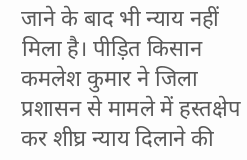जाने के बाद भी न्याय नहीं मिला है। पीड़ित किसान कमलेश कुमार ने जिला प्रशासन से मामले में हस्तक्षेप कर शीघ्र न्याय दिलाने की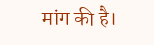मांग की है।